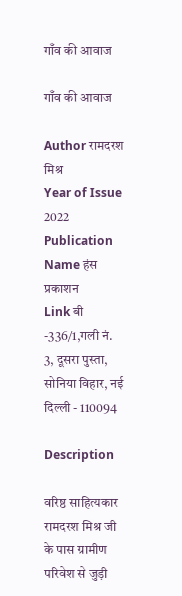गाँव की आवाज

गाँव की आवाज

Author रामदरश मिश्र
Year of Issue 2022
Publication Name हंस प्रकाशन
Link बी -336/1,गली नं. 3, दूसरा पुस्ता, सोनिया विहार, नई दिल्ली - 110094

Description

वरिष्ठ साहित्यकार रामदरश मिश्र जी के पास ग्रामीण परिवेश से जुड़ी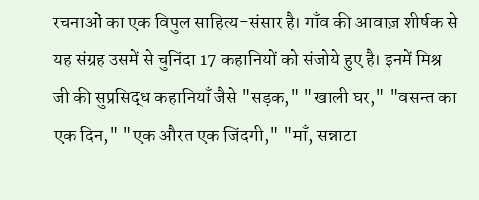रचनाओं का एक विपुल साहित्य-संसार है। गाँव की आवाज़ शीर्षक से यह संग्रह उसमें से चुनिंदा 17 कहानियों को संजोये हुए है। इनमें मिश्र जी की सुप्रसिद्ध कहानियाँ जैसे "सड़क," "खाली घर," "वसन्त का एक दिन," "एक औरत एक जिंदगी," "माँ, सन्नाटा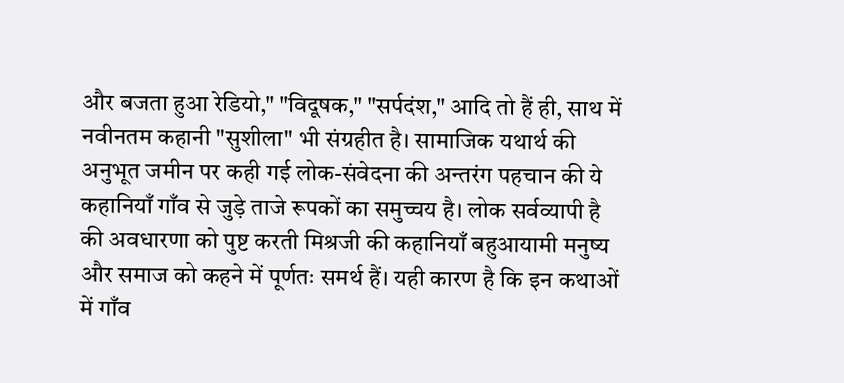और बजता हुआ रेडियो," "विदूषक," "सर्पदंश," आदि तो हैं ही, साथ में नवीनतम कहानी "सुशीला" भी संग्रहीत है। सामाजिक यथार्थ की अनुभूत जमीन पर कही गई लोक-संवेदना की अन्तरंग पहचान की ये कहानियाँ गाँव से जुड़े ताजे रूपकों का समुच्चय है। लोक सर्वव्यापी है की अवधारणा को पुष्ट करती मिश्रजी की कहानियाँ बहुआयामी मनुष्य और समाज को कहने में पूर्णतः समर्थ हैं। यही कारण है कि इन कथाओं में गाँव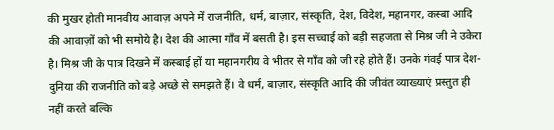की मुखर होती मानवीय आवाज़ अपने में राजनीति, धर्म, बाज़ार, संस्कृति, देश, विदेश, महानगर, कस्बा आदि की आवाज़ों को भी समोये है। देश की आत्मा गाँव में बसती है। इस सच्चाई को बड़ी सहजता से मिश्र जी ने उकेरा है। मिश्र जी के पात्र दिखने में कस्बाई हों या महानगरीय वे भीतर से गाँव को जी रहे होते हैं। उनके गंवई पात्र देश-दुनिया की राजनीति को बड़े अच्छे से समझते हैं। वे धर्म, बाज़ार, संस्कृति आदि की जीवंत व्याख्याएं प्रस्तुत ही नहीं करते बल्कि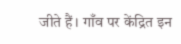जीते हैं। गाँव पर केंद्रित इन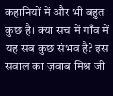कहानियों में और भी बहुत कुछ है। क्या सच में गाँव में यह सब कुछ संभव है? इस सवाल का ज़वाब मिश्र जी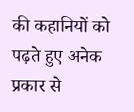की कहानियों को पढ़ते हुए अनेक प्रकार से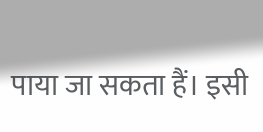पाया जा सकता हैं। इसी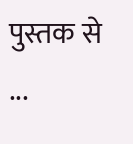पुस्तक से ...